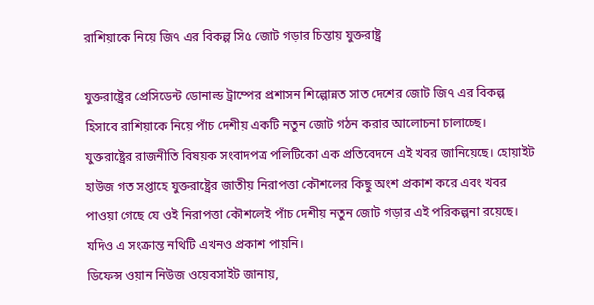রাশিয়াকে নিয়ে জি৭ এর বিকল্প সি৫ জোট গড়ার চিন্তায় যুক্তরাষ্ট্র

যুক্তরাষ্ট্রের প্রেসিডেন্ট ডোনাল্ড ট্রাম্পের প্রশাসন শিল্পোন্নত সাত দেশের জোট জি৭ এর বিকল্প হিসাবে রাশিয়াকে নিয়ে পাঁচ দেশীয় একটি নতুন জোট গঠন করার আলোচনা চালাচ্ছে।
যুক্তরাষ্ট্রের রাজনীতি বিষয়ক সংবাদপত্র পলিটিকো এক প্রতিবেদনে এই খবর জানিয়েছে। হোয়াইট হাউজ গত সপ্তাহে যুক্তরাষ্ট্রের জাতীয় নিরাপত্তা কৌশলের কিছু অংশ প্রকাশ করে এবং খবর পাওয়া গেছে যে ওই নিরাপত্তা কৌশলেই পাঁচ দেশীয় নতুন জোট গড়ার এই পরিকল্পনা রয়েছে। যদিও এ সংক্রান্ত নথিটি এখনও প্রকাশ পায়নি।
ডিফেন্স ওয়ান নিউজ ওয়েবসাইট জানায়,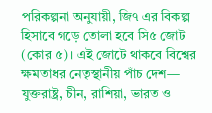পরিকল্পনা অনুযায়ী, জি৭ এর বিকল্প হিসাবে গড়ে তোলা হবে সি৫ জোট (কোর ৫)। এই জোটে থাকবে বিশ্বের ক্ষমতাধর নেতৃস্থানীয় পাঁচ দেশ— যুক্তরাষ্ট্র, চীন, রাশিয়া, ভারত ও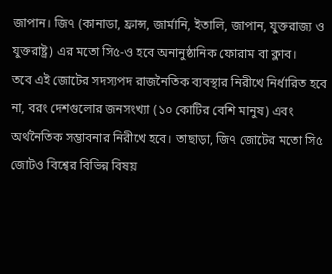জাপান। জি৭ (কানাডা, ফ্রান্স, জার্মানি, ইতালি, জাপান, যুক্তরাজ্য ও যুক্তরাষ্ট্র) এর মতো সি৫-ও হবে অনানুষ্ঠানিক ফোরাম বা ক্লাব।
তবে এই জোটের সদস্যপদ রাজনৈতিক ব্যবস্থার নিরীখে নির্ধারিত হবে না, বরং দেশগুলোর জনসংখ্যা (১০ কোটির বেশি মানুষ) এবং অর্থনৈতিক সম্ভাবনার নিরীখে হবে। তাছাড়া, জি৭ জোটের মতো সি৫ জোটও বিশ্বের বিভিন্ন বিষয়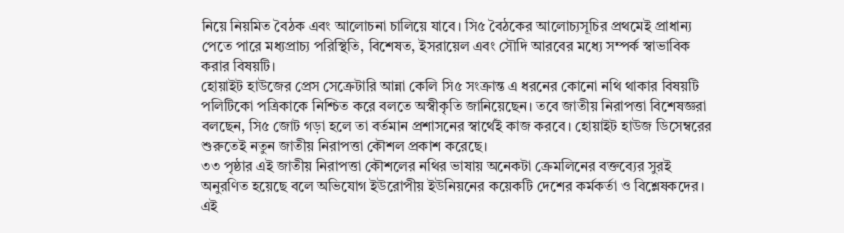নিয়ে নিয়মিত বৈঠক এবং আলোচনা চালিয়ে যাবে। সি৫ বৈঠকের আলোচ্যসূচির প্রথমেই প্রাধান্য পেতে পারে মধ্যপ্রাচ্য পরিস্থিতি, বিশেষত, ইসরায়েল এবং সৌদি আরবের মধ্যে সম্পর্ক স্বাভাবিক করার বিষয়টি।
হোয়াইট হাউজের প্রেস সেক্রেটারি আন্না কেলি সি৫ সংক্রান্ত এ ধরনের কোনো নথি থাকার বিষয়টি পলিটিকো পত্রিকাকে নিশ্চিত করে বলতে অস্বীকৃতি জানিয়েছেন। তবে জাতীয় নিরাপত্তা বিশেষজ্ঞরা বলছেন, সি৫ জোট গড়া হলে তা বর্তমান প্রশাসনের স্বার্থেই কাজ করবে। হোয়াইট হাউজ ডিসেম্বরের শুরুতেই নতুন জাতীয় নিরাপত্তা কৌশল প্রকাশ করেছে।
৩৩ পৃষ্ঠার এই জাতীয় নিরাপত্তা কৌশলের নথির ভাষায় অনেকটা ক্রেমলিনের বক্তব্যের সুরই অনুরণিত হয়েছে বলে অভিযোগ ইউরোপীয় ইউনিয়নের কয়েকটি দেশের কর্মকর্তা ও বিশ্লেষকদের। এই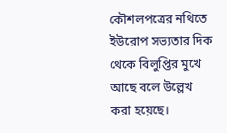কৌশলপত্রের নথিতে ইউরোপ সভ্যতার দিক থেকে বিলুপ্তির মুখে আছে বলে উল্লেখ করা হয়েছে।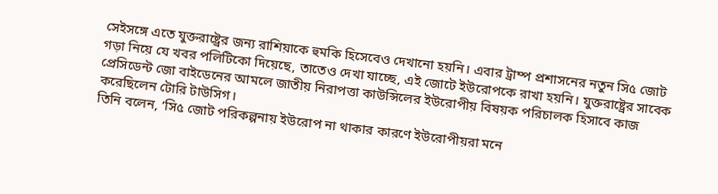সেইসঙ্গে এতে যুক্তরাষ্ট্রের জন্য রাশিয়াকে হুমকি হিসেবেও দেখানো হয়নি। এবার ট্রাম্প প্রশাসনের নতুন সি৫ জোট গড়া নিয়ে যে খবর পলিটিকো দিয়েছে, তাতেও দেখা যাচ্ছে, এই জোটে ইউরোপকে রাখা হয়নি। যুক্তরাষ্ট্রের সাবেক প্রেসিডেন্ট জো বাইডেনের আমলে জাতীয় নিরাপত্তা কাউন্সিলের ইউরোপীয় বিষয়ক পরিচালক হিসাবে কাজ করেছিলেন টোরি টাউসিগ।
তিনি বলেন, ‘সি৫ জোট পরিকল্পনায় ইউরোপ না থাকার কারণে ইউরোপীয়রা মনে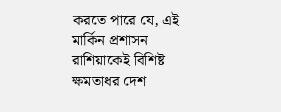করতে পারে যে, এই মার্কিন প্রশাসন রাশিয়াকেই বিশিষ্ট ক্ষমতাধর দেশ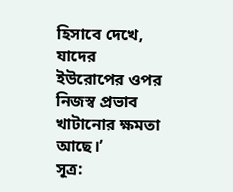হিসাবে দেখে, যাদের ইউরোপের ওপর নিজস্ব প্রভাব খাটানোর ক্ষমতা আছে।’
সূত্র: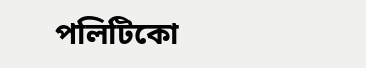পলিটিকো